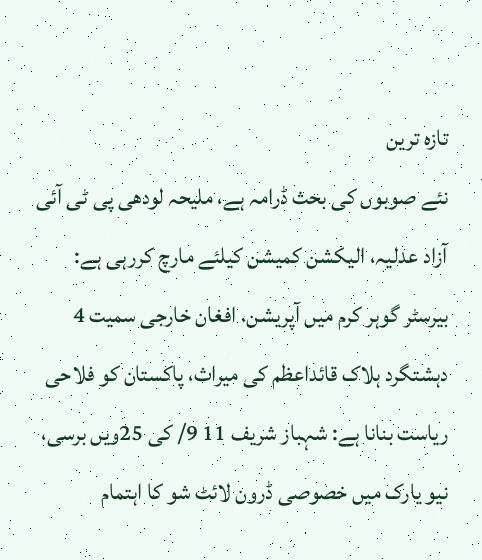تازہ ترین
نئے صوبوں کی بحث ڈرامہ ہے، ملیحہ لودھی پی ٹی آئی آزاد عدلیہ، الیکشن کمیشن کیلئے مارچ کررہی ہے: بیرسٹر گوہر کرم میں آپریشن، افغان خارجی سمیت 4 دہشتگرد ہلاک قائداعظم کی میراث، پاکستان کو فلاحی ریاست بنانا ہے: شہباز شریف 11 9/ کی 25ویں برسی، نیو یارک میں خصوصی ڈرون لائٹ شو کا اہتمام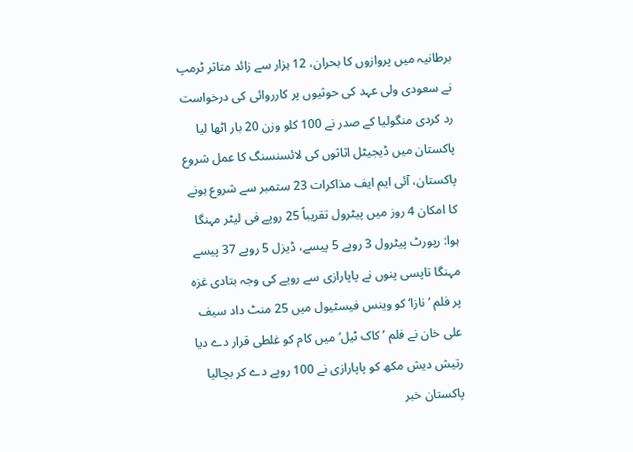برطانیہ میں پروازوں کا بحران، 12 ہزار سے زائد متاثر ٹرمپ نے سعودی ولی عہد کی حوثیوں پر کارروائی کی درخواست رد کردی منگولیا کے صدر نے 100 کلو وزن 20 بار اٹھا لیا پاکستان میں ڈیجیٹل اثاثوں کی لائسنسنگ کا عمل شروع پاکستان، آئی ایم ایف مذاکرات 23 ستمبر سے شروع ہونے کا امکان 4 روز میں پیٹرول تقریباً 25 روپے فی لیٹر مہنگا ہوا: رپورٹ پیٹرول 3 روپے 5 پیسے، ڈیزل 5 روپے 37 پیسے مہنگا تاپسی پنوں نے پاپارازی سے رویے کی وجہ بتادی غزہ پر فلم ’نازا‘ کو وینس فیسٹیول میں 25 منٹ داد سیف علی خان نے فلم ’کاک ٹیل‘ میں کام کو غلطی قرار دے دیا رتیش دیش مکھ کو پاپارازی نے 100 روپے دے کر بچالیا
پاکستان خبر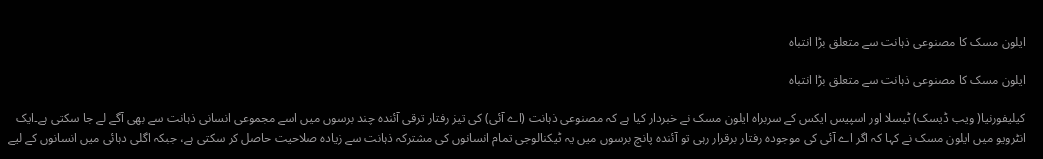ایلون مسک کا مصنوعی ذہانت سے متعلق بڑا انتباہ

ایلون مسک کا مصنوعی ذہانت سے متعلق بڑا انتباہ

کیلیفورنیا( ویب ڈیسک) ٹیسلا اور اسپیس ایکس کے سربراہ ایلون مسک نے خبردار کیا ہے کہ مصنوعی ذہانت (اے آئی) کی تیز رفتار ترقی آئندہ چند برسوں میں اسے مجموعی انسانی ذہانت سے بھی آگے لے جا سکتی ہے۔ایک انٹرویو میں ایلون مسک نے کہا کہ اگر اے آئی کی موجودہ رفتار برقرار رہی تو آئندہ پانچ برسوں میں یہ ٹیکنالوجی تمام انسانوں کی مشترکہ ذہانت سے زیادہ صلاحیت حاصل کر سکتی ہے، جبکہ اگلی دہائی میں انسانوں کے لیے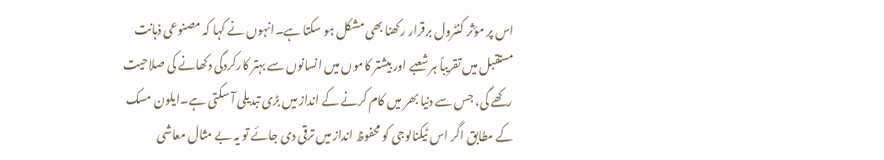اس پر مؤثر کنٹرول برقرار رکھنا بھی مشکل ہو سکتا ہے۔انہوں نے کہا کہ مصنوعی ذہانت مستقبل میں تقریباً ہر شعبے اور بیشتر کاموں میں انسانوں سے بہتر کارکردگی دکھانے کی صلاحیت رکھے گی، جس سے دنیا بھر میں کام کرنے کے انداز میں بڑی تبدیلی آ سکتی ہے۔ایلون مسک کے مطابق اگر اس ٹیکنالوجی کو محفوظ انداز میں ترقی دی جائے تو یہ بے مثال معاشی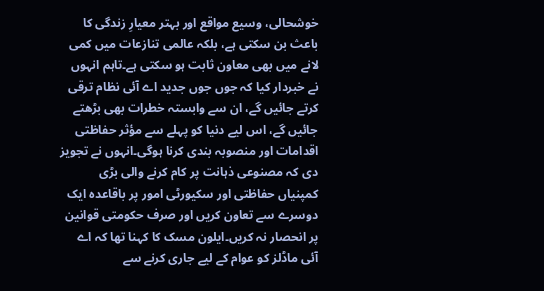خوشحالی، وسیع مواقع اور بہتر معیارِ زندگی کا باعث بن سکتی ہے، بلکہ عالمی تنازعات میں کمی لانے میں بھی معاون ثابت ہو سکتی ہے۔تاہم انہوں نے خبردار کیا کہ جوں جوں جدید اے آئی نظام ترقی کرتے جائیں گے، ان سے وابستہ خطرات بھی بڑھتے جائیں گے، اس لیے دنیا کو پہلے سے مؤثر حفاظتی اقدامات اور منصوبہ بندی کرنا ہوگی۔انہوں نے تجویز دی کہ مصنوعی ذہانت پر کام کرنے والی بڑی کمپنیاں حفاظتی اور سکیورٹی امور پر باقاعدہ ایک دوسرے سے تعاون کریں اور صرف حکومتی قوانین پر انحصار نہ کریں۔ایلون مسک کا کہنا تھا کہ اے آئی ماڈلز کو عوام کے لیے جاری کرنے سے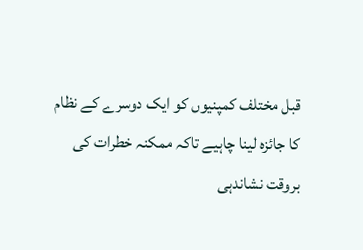قبل مختلف کمپنیوں کو ایک دوسرے کے نظام کا جائزہ لینا چاہیے تاکہ ممکنہ خطرات کی بروقت نشاندہی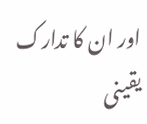اور ان کا تدارک یقینی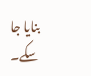بنایا جا سکے۔